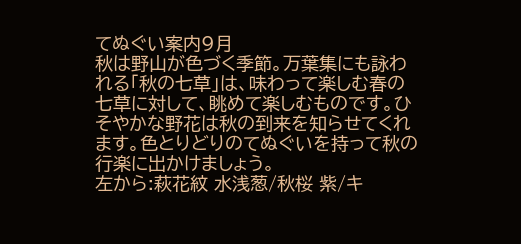てぬぐい案内9月
秋は野山が色づく季節。万葉集にも詠われる「秋の七草」は、味わって楽しむ春の七草に対して、眺めて楽しむものです。ひそやかな野花は秋の到来を知らせてくれます。色とりどりのてぬぐいを持って秋の行楽に出かけましょう。
左から:萩花紋 水浅葱/秋桜 紫/キ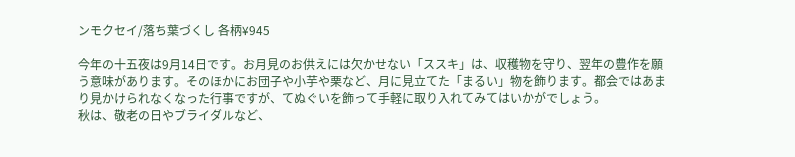ンモクセイ/落ち葉づくし 各柄¥945

今年の十五夜は9月14日です。お月見のお供えには欠かせない「ススキ」は、収穫物を守り、翌年の豊作を願う意味があります。そのほかにお団子や小芋や栗など、月に見立てた「まるい」物を飾ります。都会ではあまり見かけられなくなった行事ですが、てぬぐいを飾って手軽に取り入れてみてはいかがでしょう。
秋は、敬老の日やブライダルなど、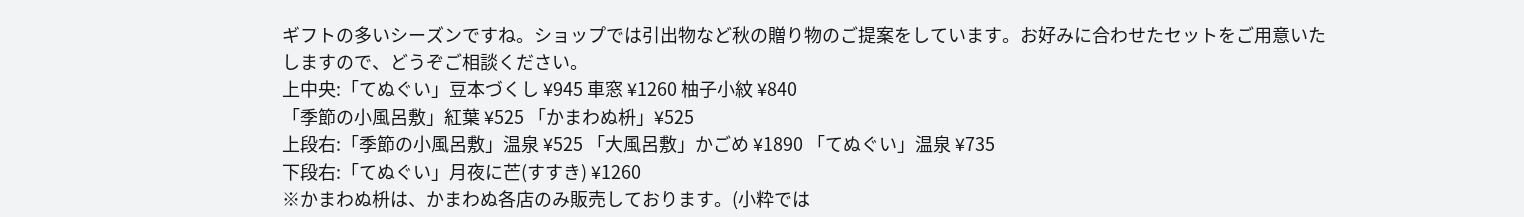ギフトの多いシーズンですね。ショップでは引出物など秋の贈り物のご提案をしています。お好みに合わせたセットをご用意いたしますので、どうぞご相談ください。
上中央:「てぬぐい」豆本づくし ¥945 車窓 ¥1260 柚子小紋 ¥840
「季節の小風呂敷」紅葉 ¥525 「かまわぬ枡」¥525
上段右:「季節の小風呂敷」温泉 ¥525 「大風呂敷」かごめ ¥1890 「てぬぐい」温泉 ¥735
下段右:「てぬぐい」月夜に芒(すすき) ¥1260
※かまわぬ枡は、かまわぬ各店のみ販売しております。(小粋では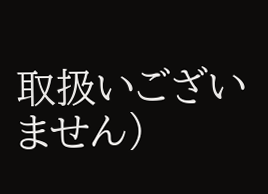取扱いございません)